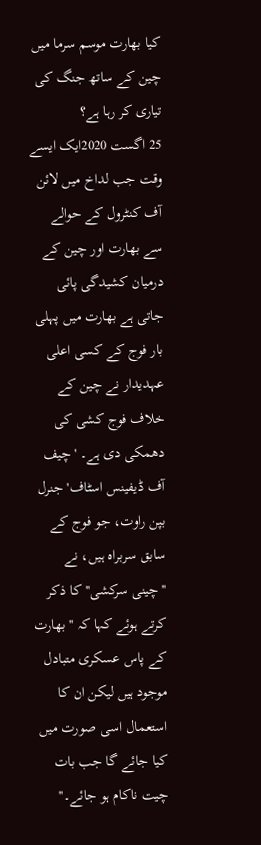کیا بھارت موسم سرما میں چین کے ساتھ جنگ کی تیاری کر رہا ہے؟
25 اگست 2020ایک ایسے وقت جب لداخ میں لائن آف کنٹرول کے حوالے سے بھارت اور چین کے درمیان کشیدگی پائی جاتی ہے بھارت میں پہلی بار فوج کے کسی اعلی عہدیدار نے چین کے خلاف فوج کشی کی دھمکی دی ہے۔ 'چیف آف ڈیفینس اسٹاف' جنرل بپن راوت، جو فوج کے سابق سربراہ ہیں، نے ''چینی سرکشی'' کا ذکر کرتے ہوئے کہا کہ '' بھارت کے پاس عسکری متبادل موجود ہیں لیکن ان کا استعمال اسی صورت میں کیا جائے گا جب بات چیت ناکام ہو جائے۔''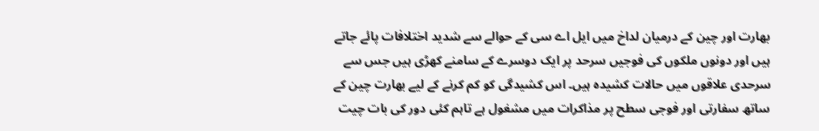بھارت اور چین کے درمیان لداخ میں ایل اے سی کے حوالے سے شدید اختلافات پائے جاتے ہیں اور دونوں ملکوں کی فوجیں سرحد پر ایک دوسرے کے سامنے کھڑی ہیں جس سے سرحدی علاقوں میں حالات کشیدہ ہیں۔ اس کشیدگی کو کم کرنے کے لیے بھارت چین کے ساتھ سفارتی اور فوجی سطح پر مذاکرات میں مشغول ہے تاہم کئی دور کی بات چیت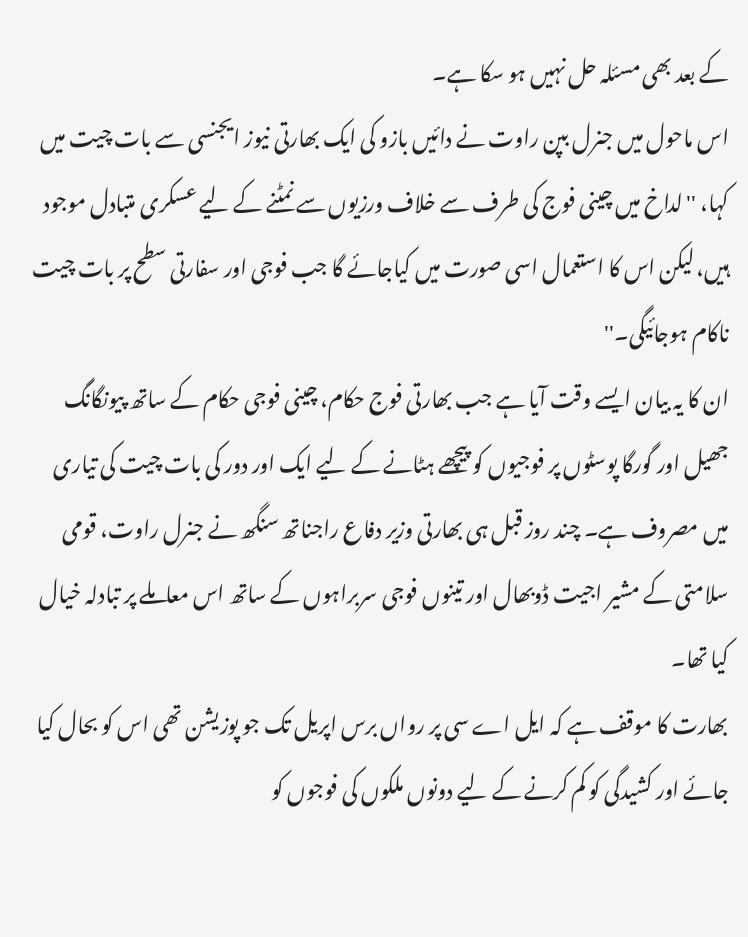کے بعد بھی مسئلہ حل نہیں ہو سکا ہے۔
اس ماحول میں جنرل بپن راوت نے دائیں بازو کی ایک بھارتی نیوز ایجنسی سے بات چیت میں کہا، ''لداخ میں چینی فوج کی طرف سے خلاف ورزیوں سے نمٹنے کے لیے عسکری متبادل موجود ہیں، لیکن اس کا استعمال اسی صورت میں کیاجائے گا جب فوجی اور سفارتی سطح پر بات چیت ناکام ہوجائیگی۔''
ان کا یہ بیان ایسے وقت آیا ہے جب بھارتی فوج حکام، چینی فوجی حکام کے ساتھ پیونگانگ جھیل اور گورگا پوسٹوں پر فوجیوں کو پیچھے ہٹانے کے لیے ایک اور دور کی بات چیت کی تیاری میں مصروف ہے۔ چند روز قبل ہی بھارتی وزیر دفاع راجناتھ سنگھ نے جنرل راوت، قومی سلامتی کے مشیر اجیت ڈوبھال اور تینوں فوجی سربراہوں کے ساتھ اس معاملے پر تبادلہ خیال کیا تھا۔
بھارت کا موقف ہے کہ ایل اے سی پر رواں برس اپریل تک جو پوزیشن تھی اس کو بحال کیا جائے اور کشیدگی کو کم کرنے کے لیے دونوں ملکوں کی فوجوں کو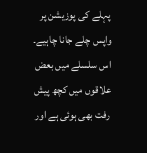پہلے کی پوزیشن پر واپس چلے جانا چاہیے۔ اس سلسلے میں بعض علاقوں میں کچھ پیش رفت بھی ہوئی ہے اور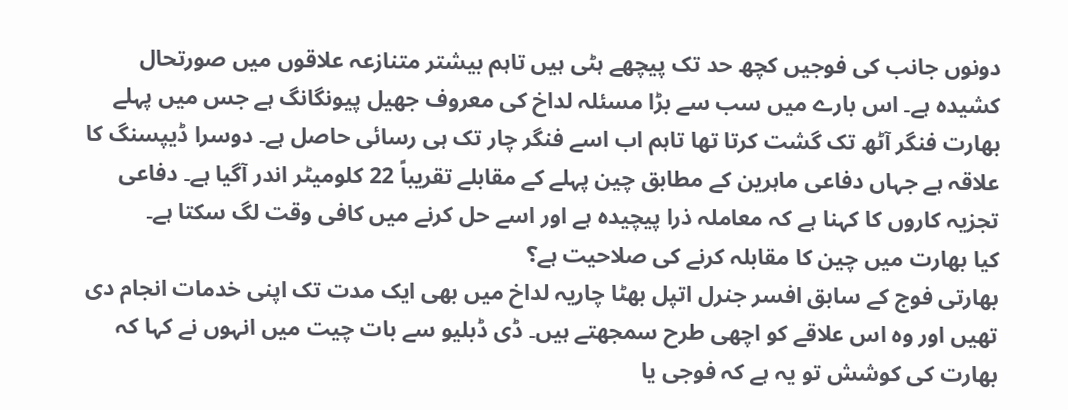دونوں جانب کی فوجیں کچھ حد تک پیچھے ہٹی ہیں تاہم بیشتر متنازعہ علاقوں میں صورتحال کشیدہ ہے۔ اس بارے میں سب سے بڑا مسئلہ لداخ کی معروف جھیل پیونگانگ ہے جس میں پہلے بھارت فنگر آٹھ تک گشت کرتا تھا تاہم اب اسے فنگر چار تک ہی رسائی حاصل ہے۔ دوسرا ڈیپسنگ کا علاقہ ہے جہاں دفاعی ماہرین کے مطابق چین پہلے کے مقابلے تقریباً 22 کلومیٹر اندر آگیا ہے۔ دفاعی تجزیہ کاروں کا کہنا ہے کہ معاملہ ذرا پیچیدہ ہے اور اسے حل کرنے میں کافی وقت لگ سکتا ہے۔
کیا بھارت میں چین کا مقابلہ کرنے کی صلاحیت ہے؟
بھارتی فوج کے سابق افسر جنرل اتپل بھٹا چاریہ لداخ میں بھی ایک مدت تک اپنی خدمات انجام دی تھیں اور وہ اس علاقے کو اچھی طرح سمجھتے ہیں۔ ڈی ڈبلیو سے بات چیت میں انہوں نے کہا کہ بھارت کی کوشش تو یہ ہے کہ فوجی یا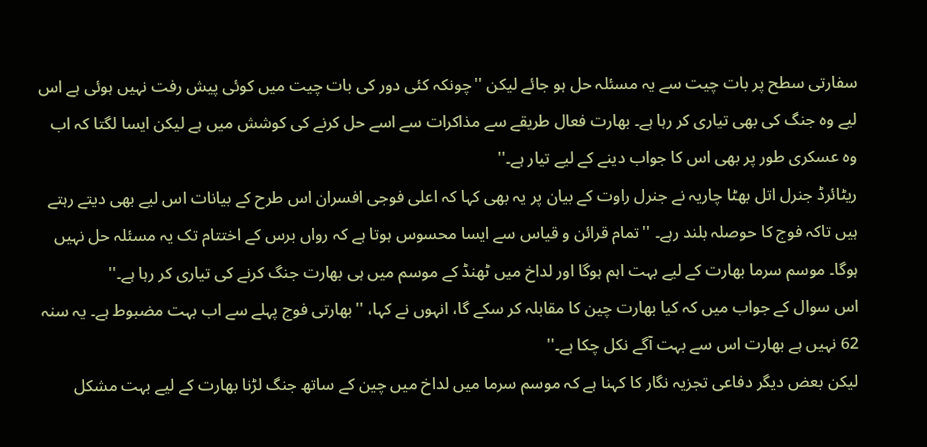سفارتی سطح پر بات چیت سے یہ مسئلہ حل ہو جائے لیکن ''چونکہ کئی دور کی بات چیت میں کوئی پیش رفت نہیں ہوئی ہے اس لیے وہ جنگ کی بھی تیاری کر رہا ہے۔ بھارت فعال طریقے سے مذاکرات سے اسے حل کرنے کی کوشش میں ہے لیکن ایسا لگتا کہ اب وہ عسکری طور پر بھی اس کا جواب دینے کے لیے تیار ہے۔''
ریٹائرڈ جنرل اتل بھٹا چاریہ نے جنرل راوت کے بیان پر یہ بھی کہا کہ اعلی فوجی افسران اس طرح کے بیانات اس لیے بھی دیتے رہتے ہیں تاکہ فوج کا حوصلہ بلند رہے۔ ''تمام قرائن و قیاس سے ایسا محسوس ہوتا ہے کہ رواں برس کے اختتام تک یہ مسئلہ حل نہیں ہوگا۔ موسم سرما بھارت کے لیے بہت اہم ہوگا اور لداخ میں ٹھنڈ کے موسم میں ہی بھارت جنگ کرنے کی تیاری کر رہا ہے۔''
اس سوال کے جواب میں کہ کیا بھارت چین کا مقابلہ کر سکے گا، انہوں نے کہا، ''بھارتی فوج پہلے سے اب بہت مضبوط ہے۔ یہ سنہ 62 نہیں ہے بھارت اس سے بہت آگے نکل چکا ہے۔''
لیکن بعض دیگر دفاعی تجزیہ نگار کا کہنا ہے کہ موسم سرما میں لداخ میں چین کے ساتھ جنگ لڑنا بھارت کے لیے بہت مشکل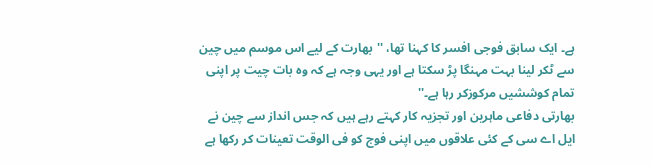ہے۔ ایک سابق فوجی افسر کا کہنا تھا، ''بھارت کے لیے اس موسم میں چین سے ٹکر لینا بہت مہنگا پڑ سکتا ہے اور یہی وجہ ہے کہ وہ بات چیت پر اپنی تمام کوششیں مرکوزکر رہا ہے۔''
بھارتی دفاعی ماہرین اور تجزیہ کار کہتے رہے ہیں کہ جس انداز سے چین نے ایل اے سی کے کئی علاقوں میں اپنی فوج کو فی الوقت تعینات کر رکھا ہے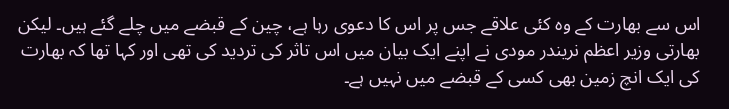اس سے بھارت کے وہ کئی علاقے جس پر اس کا دعوی رہا ہے، چین کے قبضے میں چلے گئے ہیں۔ لیکن بھارتی وزیر اعظم نریندر مودی نے اپنے ایک بیان میں اس تاثر کی تردید کی تھی اور کہا تھا کہ بھارت کی ایک انچ زمین بھی کسی کے قبضے میں نہیں ہے۔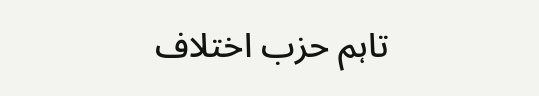تاہم حزب اختلاف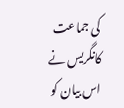کی جماعت کانگریس نے اس بیان کو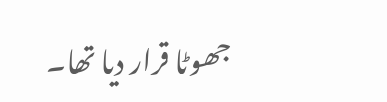جھوٹا قرار دیا تھا۔